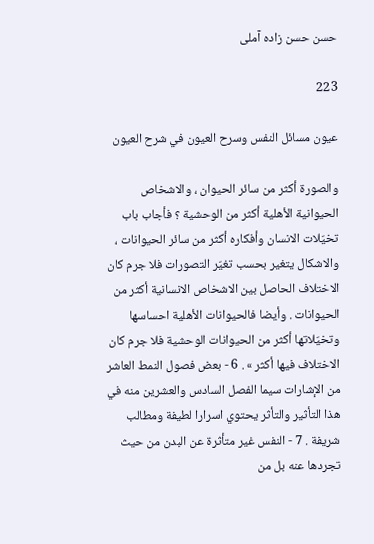حسن حسن زاده آملى

223

عيون مسائل النفس وسرح العيون في شرح العيون

والصورة أكثر من سائر الحيوان ، والاشخاص الحيوانية الأهلية أكثر من الوحشية ؟ فأجاب باب تخيّلات الانسان وأفكاره أكثر من سائر الحيوانات ، والاشكال يتغير بحسب تغيّر التصورات فلا جرم كان الاختلاف الحاصل بين الاشخاص الانسانية أكثر من الحيوانات . وأيضا فالحيوانات الأهلية احساسها وتخيّلاتها أكثر من الحيوانات الوحشية فلا جرم كان الاختلاف فيها أكثر » . 6 - بعض فصول النمط العاشر من الإشارات سيما الفصل السادس والعشرين منه في هذا التأثير والتأثر يحتوي اسرارا لطيفة ومطالب شريفة . 7 - النفس غير متأثرة عن البدن من حيث تجردها عنه بل من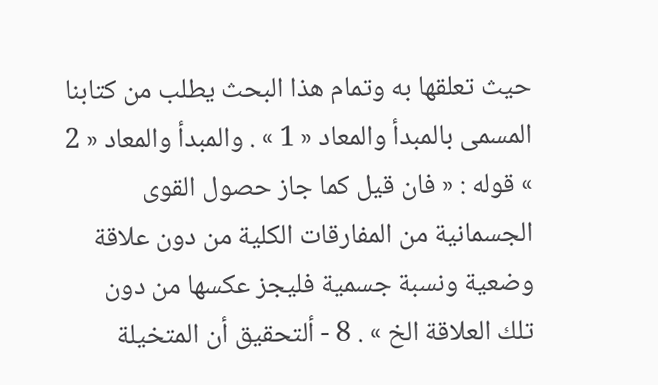حيث تعلقها به وتمام هذا البحث يطلب من كتابنا المسمى بالمبدأ والمعاد « 1 » . والمبدأ والمعاد « 2 » قوله : « فان قيل كما جاز حصول القوى الجسمانية من المفارقات الكلية من دون علاقة وضعية ونسبة جسمية فليجز عكسها من دون تلك العلاقة الخ » . 8 - ألتحقيق أن المتخيلة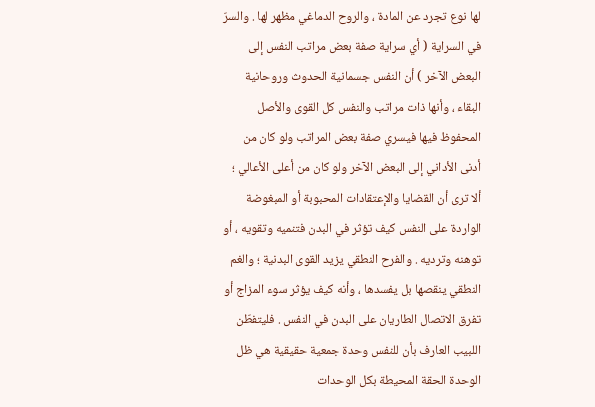لها نوع تجرد عن المادة ، والروح الدماغي مظهر لها . والسرّ في السراية ( أي سراية صفة بعض مراتب النفس إلى البعض الآخر ) أن النفس جسمانية الحدوث وروحانية البقاء ، وأنها ذات مراتب والنفس كل القوى والأصل المحفوظ فيها فيسري صفة بعض المراتب ولو كان من أدنى الأداني إلى البعض الآخر ولو كان من أعلى الأعالي ؛ ألا ترى أن القضايا والإعتقادات المحبوبة أو المبغوضة الواردة على النفس كيف تؤثر في البدن فتنميه وتقويه ، أو توهنه وترديه . والفرح النطقي يزيد القوى البدنية ؛ والغم النطقي ينقصها بل يفسدها ، وأنه كيف يؤثر سوء المزاج أو تفرق الاتصال الطاريان على البدن في النفس . فليتفطّن اللبيب العارف بأن للنفس وحدة جمعية حقيقية هي ظل الوحدة الحقة المحيطة بكل الوحدات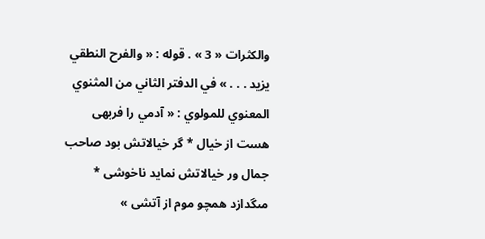والكثرات « 3 » . قوله : « والفرح النطقي يزيد . . . » في الدفتر الثاني من المثنوي المعنوي للمولوي : « آدمي را فربهى هست از خيال * گر خيالاتش بود صاحب جمال ور خيالاتش نمايد ناخوشى * مىگدازد همچو موم از آتشى »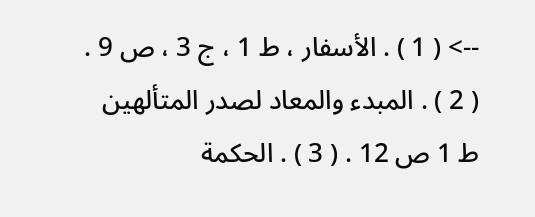--> ( 1 ) . الأسفار ، ط 1 ، ج 3 ، ص 9 . ( 2 ) . المبدء والمعاد لصدر المتألهين ط 1 ص 12 . ( 3 ) . الحكمة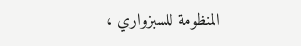المنظومة للسبزواري ،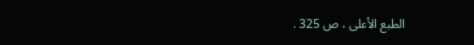الطبع الأعلى ، ص 325 .